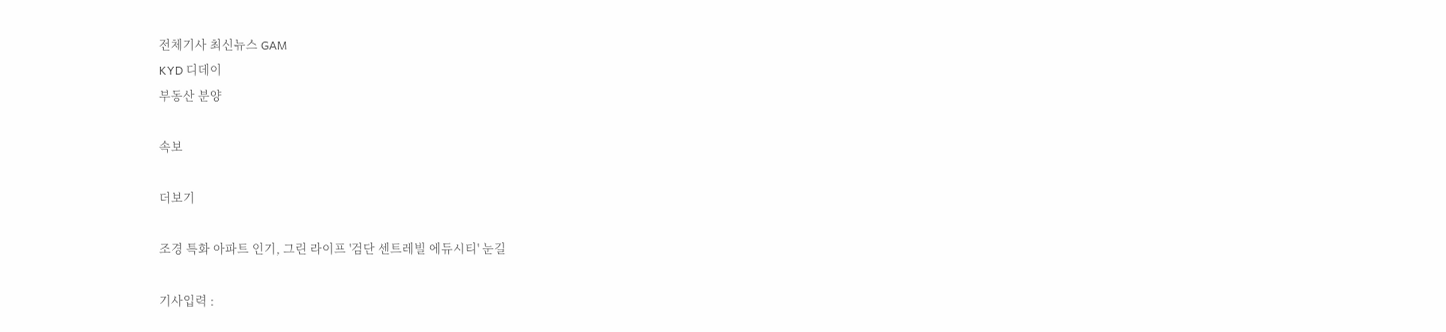전체기사 최신뉴스 GAM
KYD 디데이
부동산 분양

속보

더보기

조경 특화 아파트 인기, 그린 라이프 '검단 센트레빌 에듀시티' 눈길

기사입력 :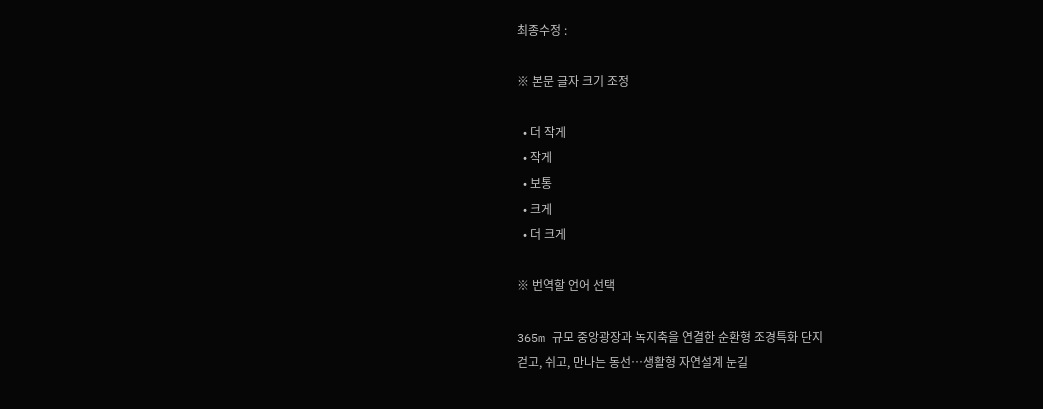최종수정 :

※ 본문 글자 크기 조정

  • 더 작게
  • 작게
  • 보통
  • 크게
  • 더 크게

※ 번역할 언어 선택

365m 규모 중앙광장과 녹지축을 연결한 순환형 조경특화 단지
걷고, 쉬고, 만나는 동선…생활형 자연설계 눈길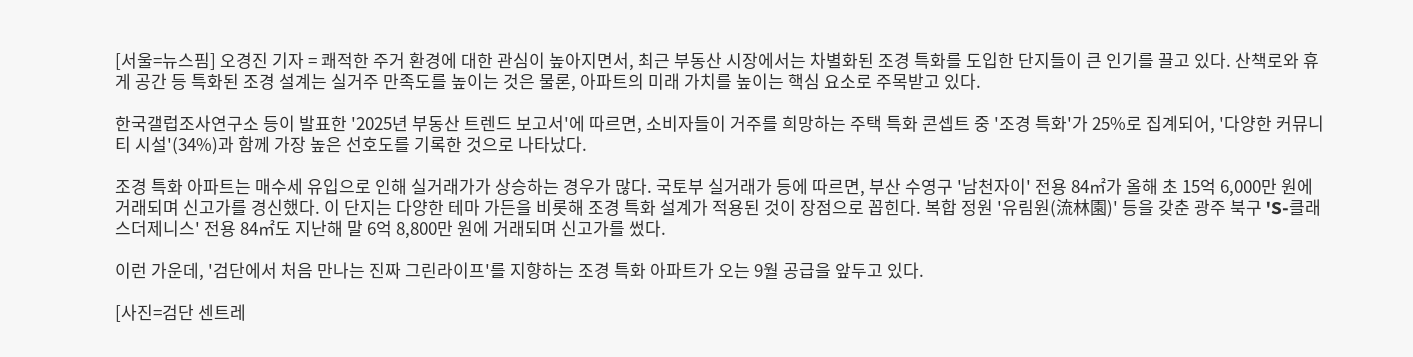[서울=뉴스핌] 오경진 기자 = 쾌적한 주거 환경에 대한 관심이 높아지면서, 최근 부동산 시장에서는 차별화된 조경 특화를 도입한 단지들이 큰 인기를 끌고 있다. 산책로와 휴게 공간 등 특화된 조경 설계는 실거주 만족도를 높이는 것은 물론, 아파트의 미래 가치를 높이는 핵심 요소로 주목받고 있다.

한국갤럽조사연구소 등이 발표한 '2025년 부동산 트렌드 보고서'에 따르면, 소비자들이 거주를 희망하는 주택 특화 콘셉트 중 '조경 특화'가 25%로 집계되어, '다양한 커뮤니티 시설'(34%)과 함께 가장 높은 선호도를 기록한 것으로 나타났다.

조경 특화 아파트는 매수세 유입으로 인해 실거래가가 상승하는 경우가 많다. 국토부 실거래가 등에 따르면, 부산 수영구 '남천자이' 전용 84㎡가 올해 초 15억 6,000만 원에 거래되며 신고가를 경신했다. 이 단지는 다양한 테마 가든을 비롯해 조경 특화 설계가 적용된 것이 장점으로 꼽힌다. 복합 정원 '유림원(流林園)' 등을 갖춘 광주 북구 'S-클래스더제니스' 전용 84㎡도 지난해 말 6억 8,800만 원에 거래되며 신고가를 썼다.

이런 가운데, '검단에서 처음 만나는 진짜 그린라이프'를 지향하는 조경 특화 아파트가 오는 9월 공급을 앞두고 있다.

[사진=검단 센트레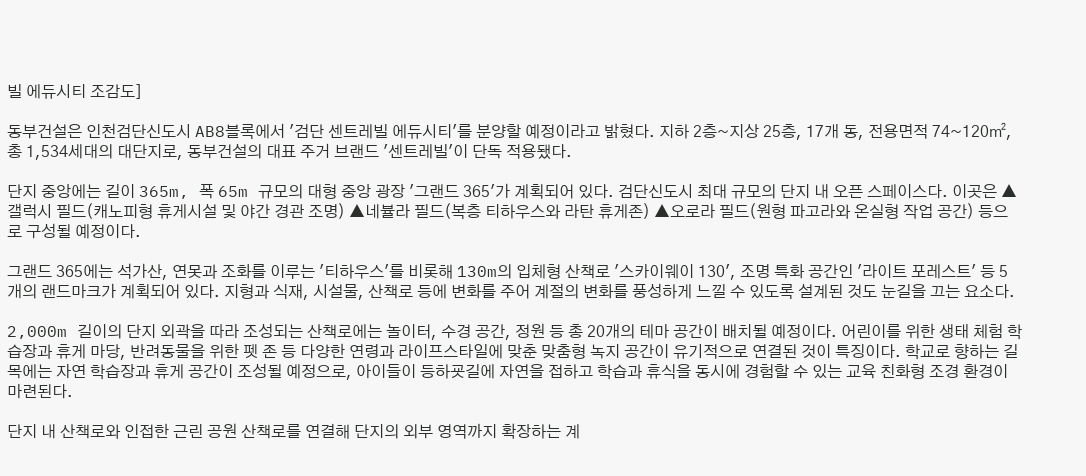빌 에듀시티 조감도]

동부건설은 인천검단신도시 AB8블록에서 '검단 센트레빌 에듀시티'를 분양할 예정이라고 밝혔다. 지하 2층~지상 25층, 17개 동, 전용면적 74~120㎡, 총 1,534세대의 대단지로, 동부건설의 대표 주거 브랜드 '센트레빌'이 단독 적용됐다.

단지 중앙에는 길이 365m, 폭 65m 규모의 대형 중앙 광장 '그랜드 365'가 계획되어 있다. 검단신도시 최대 규모의 단지 내 오픈 스페이스다. 이곳은 ▲갤럭시 필드(캐노피형 휴게시설 및 야간 경관 조명) ▲네뷸라 필드(복층 티하우스와 라탄 휴게존) ▲오로라 필드(원형 파고라와 온실형 작업 공간) 등으로 구성될 예정이다.

그랜드 365에는 석가산, 연못과 조화를 이루는 '티하우스'를 비롯해 130m의 입체형 산책로 '스카이웨이 130', 조명 특화 공간인 '라이트 포레스트' 등 5개의 랜드마크가 계획되어 있다. 지형과 식재, 시설물, 산책로 등에 변화를 주어 계절의 변화를 풍성하게 느낄 수 있도록 설계된 것도 눈길을 끄는 요소다.

2,000m 길이의 단지 외곽을 따라 조성되는 산책로에는 놀이터, 수경 공간, 정원 등 총 20개의 테마 공간이 배치될 예정이다. 어린이를 위한 생태 체험 학습장과 휴게 마당, 반려동물을 위한 펫 존 등 다양한 연령과 라이프스타일에 맞춘 맞춤형 녹지 공간이 유기적으로 연결된 것이 특징이다. 학교로 향하는 길목에는 자연 학습장과 휴게 공간이 조성될 예정으로, 아이들이 등하굣길에 자연을 접하고 학습과 휴식을 동시에 경험할 수 있는 교육 친화형 조경 환경이 마련된다.

단지 내 산책로와 인접한 근린 공원 산책로를 연결해 단지의 외부 영역까지 확장하는 계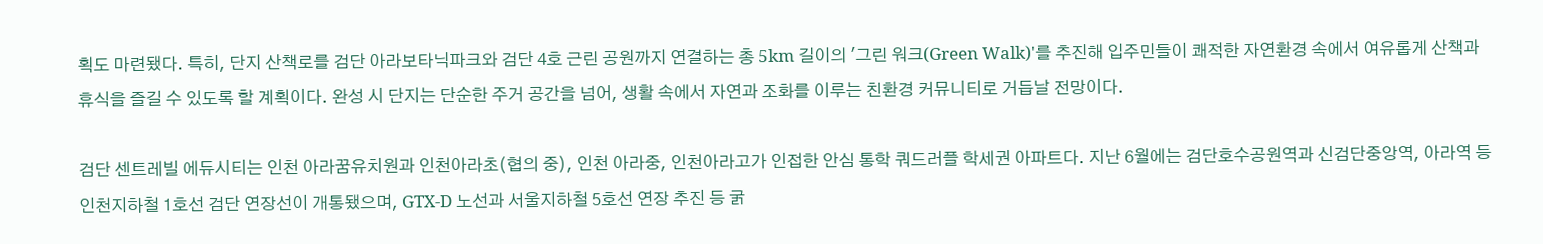획도 마련됐다. 특히, 단지 산책로를 검단 아라보타닉파크와 검단 4호 근린 공원까지 연결하는 총 5km 길이의 '그린 워크(Green Walk)'를 추진해 입주민들이 쾌적한 자연환경 속에서 여유롭게 산책과 휴식을 즐길 수 있도록 할 계획이다. 완성 시 단지는 단순한 주거 공간을 넘어, 생활 속에서 자연과 조화를 이루는 친환경 커뮤니티로 거듭날 전망이다.

검단 센트레빌 에듀시티는 인천 아라꿈유치원과 인천아라초(협의 중), 인천 아라중, 인천아라고가 인접한 안심 통학 쿼드러플 학세권 아파트다. 지난 6월에는 검단호수공원역과 신검단중앙역, 아라역 등 인천지하철 1호선 검단 연장선이 개통됐으며, GTX-D 노선과 서울지하철 5호선 연장 추진 등 굵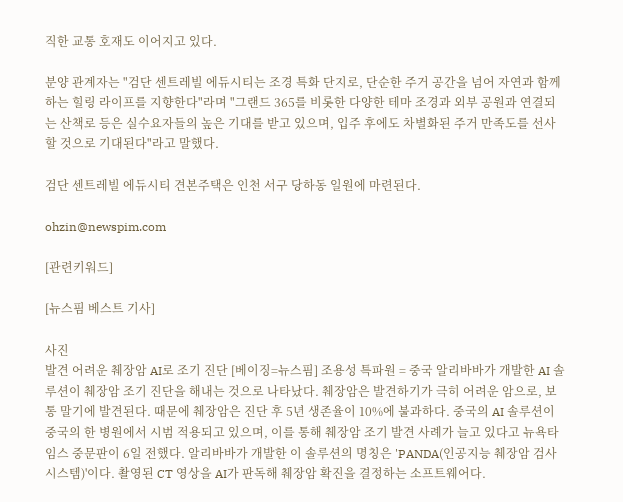직한 교통 호재도 이어지고 있다.

분양 관계자는 "검단 센트레빌 에듀시티는 조경 특화 단지로, 단순한 주거 공간을 넘어 자연과 함께하는 힐링 라이프를 지향한다"라며 "그랜드 365를 비롯한 다양한 테마 조경과 외부 공원과 연결되는 산책로 등은 실수요자들의 높은 기대를 받고 있으며, 입주 후에도 차별화된 주거 만족도를 선사할 것으로 기대된다"라고 말했다.

검단 센트레빌 에듀시티 견본주택은 인천 서구 당하동 일원에 마련된다.

ohzin@newspim.com

[관련키워드]

[뉴스핌 베스트 기사]

사진
발견 어려운 췌장암 AI로 조기 진단 [베이징=뉴스핌] 조용성 특파원 = 중국 알리바바가 개발한 AI 솔루션이 췌장암 조기 진단을 해내는 것으로 나타났다. 췌장암은 발견하기가 극히 어려운 암으로, 보통 말기에 발견된다. 때문에 췌장암은 진단 후 5년 생존율이 10%에 불과하다. 중국의 AI 솔루션이 중국의 한 병원에서 시범 적용되고 있으며, 이를 통해 췌장암 조기 발견 사례가 늘고 있다고 뉴욕타임스 중문판이 6일 전했다. 알리바바가 개발한 이 솔루션의 명칭은 'PANDA(인공지능 췌장암 검사 시스템)'이다. 촬영된 CT 영상을 AI가 판독해 췌장암 확진을 결정하는 소프트웨어다.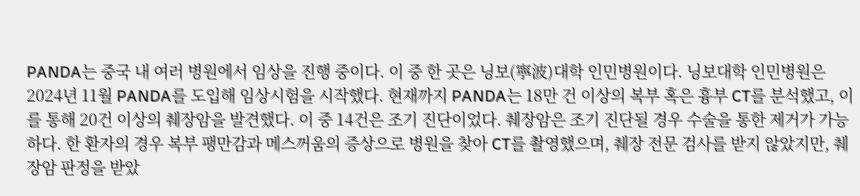PANDA는 중국 내 여러 병원에서 임상을 진행 중이다. 이 중 한 곳은 닝보(寧波)대학 인민병원이다. 닝보대학 인민병원은 2024년 11월 PANDA를 도입해 임상시험을 시작했다. 현재까지 PANDA는 18만 건 이상의 복부 혹은 흉부 CT를 분석했고, 이를 통해 20건 이상의 췌장암을 발견했다. 이 중 14건은 조기 진단이었다. 췌장암은 조기 진단될 경우 수술을 통한 제거가 가능하다. 한 환자의 경우 복부 팽만감과 메스꺼움의 증상으로 병원을 찾아 CT를 촬영했으며, 췌장 전문 검사를 받지 않았지만, 췌장암 판정을 받았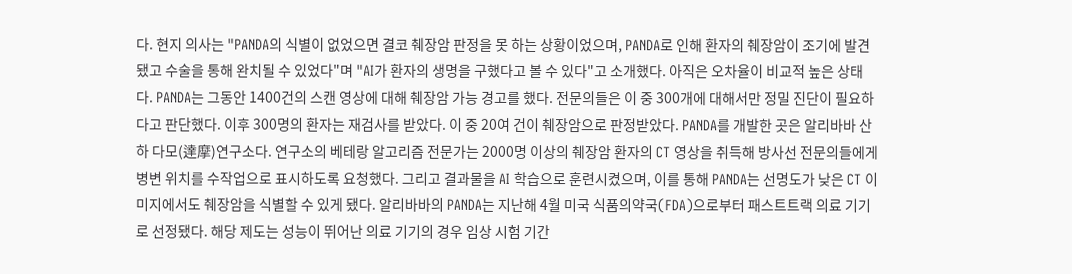다. 현지 의사는 "PANDA의 식별이 없었으면 결코 췌장암 판정을 못 하는 상황이었으며, PANDA로 인해 환자의 췌장암이 조기에 발견됐고 수술을 통해 완치될 수 있었다"며 "AI가 환자의 생명을 구했다고 볼 수 있다"고 소개했다. 아직은 오차율이 비교적 높은 상태다. PANDA는 그동안 1400건의 스캔 영상에 대해 췌장암 가능 경고를 했다. 전문의들은 이 중 300개에 대해서만 정밀 진단이 필요하다고 판단했다. 이후 300명의 환자는 재검사를 받았다. 이 중 20여 건이 췌장암으로 판정받았다. PANDA를 개발한 곳은 알리바바 산하 다모(達摩)연구소다. 연구소의 베테랑 알고리즘 전문가는 2000명 이상의 췌장암 환자의 CT 영상을 취득해 방사선 전문의들에게 병변 위치를 수작업으로 표시하도록 요청했다. 그리고 결과물을 AI 학습으로 훈련시켰으며, 이를 통해 PANDA는 선명도가 낮은 CT 이미지에서도 췌장암을 식별할 수 있게 됐다. 알리바바의 PANDA는 지난해 4월 미국 식품의약국(FDA)으로부터 패스트트랙 의료 기기로 선정됐다. 해당 제도는 성능이 뛰어난 의료 기기의 경우 임상 시험 기간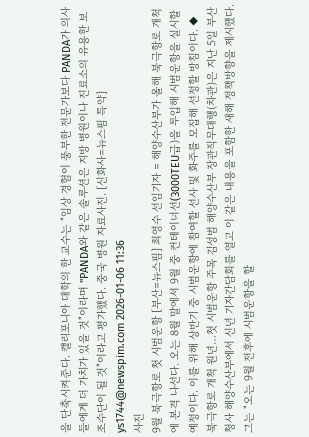을 단축시켜준다. 캘리포니아 대학의 한 교수는 "임상 경험이 풍부한 전문가보다 PANDA가 의사들에게 더 가치가 있을 것"이라며 "PANDA와 같은 솔루션은 지방 병원이나 진료소의 유용한 보조수단이 될 것"이라고 평가했다. 중국 병원 자료사진. [신화사=뉴스핌 특약] ys1744@newspim.com 2026-01-06 11:36
사진
9월 북극항로 첫 시범운항 [부산=뉴스핌] 최영수 선임기자 = 해양수산부가 올해 북극항로 개척에 본격 나선다. 오는 8월 말에서 9월 중 컨테이너선(3000TEU급)을 투입해 시범운항을 실시할 예정이다. 이를 위해 상반기 중 시범운항에 참여할 선사 및 화주를 모집해 선정할 방침이다. ◆ 북극항로 개척 원년…첫 시범운항 주목 김성범 해양수산부 장관직무대행(차관)은 지난 5일 부산청사 해양수산부에서 신년 기자간담회를 열고 이 같은 내용을 포함한 새해 정책방향을 제시했다. 그는 "오는 9월 전후에 시범운항을 할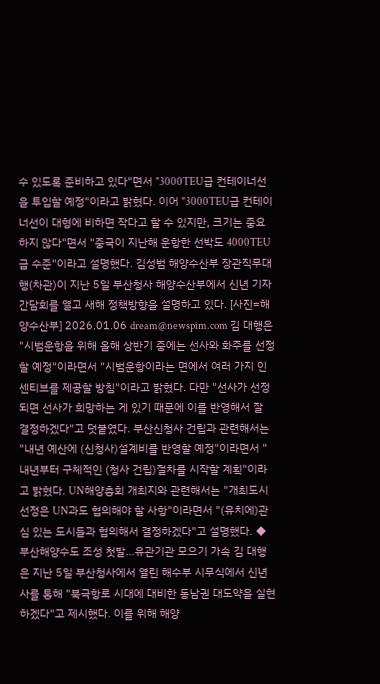수 있도록 준비하고 있다"면서 "3000TEU급 컨테이너선을 투입할 예정"이라고 밝혔다. 이어 "3000TEU급 컨테이너선이 대형에 비하면 작다고 할 수 있지만, 크기는 중요하지 않다"면서 "중국이 지난해 운항한 선박도 4000TEU급 수준"이라고 설명했다. 김성범 해양수산부 장관직무대행(차관)이 지난 5일 부산청사 해양수산부에서 신년 기자간담회를 열고 새해 정책방향을 설명하고 있다. [사진=해양수산부] 2026.01.06 dream@newspim.com 김 대행은 "시범운항을 위해 올해 상반기 중에는 선사와 화주를 선정할 예정"이라면서 "시범운항이라는 면에서 여러 가지 인센티브를 제공할 방침"이라고 밝혔다. 다만 "선사가 선정되면 선사가 희망하는 게 있기 때문에 이를 반영해서 잘 결정하겠다"고 덧붙였다. 부산신청사 건립과 관련해서는 "내년 예산에 (신청사)설계비를 반영할 예정"이라면서 "내년부터 구체적인 (청사 건립)절차를 시작할 계획"이라고 밝혔다. UN해양총회 개최지와 관련해서는 "개최도시 선정은 UN과도 협의해야 할 사항"이라면서 "(유치에)관심 있는 도시들과 협의해서 결정하겠다"고 설명했다. ◆ 부산해양수도 조성 첫발…유관기관 모으기 가속 김 대행은 지난 5일 부산청사에서 열린 해수부 시무식에서 신년사를 통해 "북극항로 시대에 대비한 동남권 대도약을 실현하겠다"고 제시했다. 이를 위해 해양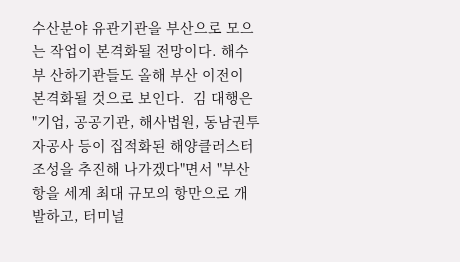수산분야 유관기관을 부산으로 모으는 작업이 본격화될 전망이다. 해수부 산하기관들도 올해 부산 이전이 본격화될 것으로 보인다.  김 대행은 "기업, 공공기관, 해사법원, 동남권투자공사 등이 집적화된 해양클러스터 조성을 추진해 나가겠다"면서 "부산항을 세계 최대 규모의 항만으로 개발하고, 터미널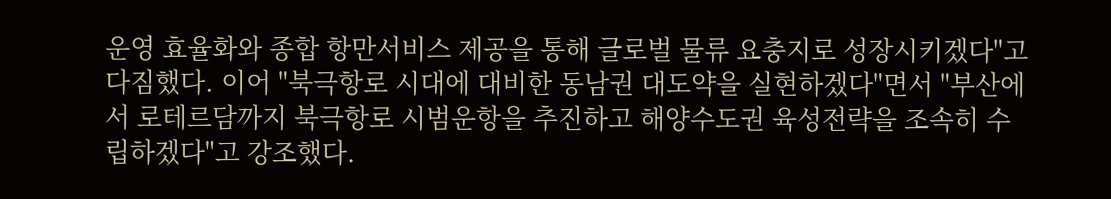운영 효율화와 종합 항만서비스 제공을 통해 글로벌 물류 요충지로 성장시키겠다"고 다짐했다. 이어 "북극항로 시대에 대비한 동남권 대도약을 실현하겠다"면서 "부산에서 로테르담까지 북극항로 시범운항을 추진하고 해양수도권 육성전략을 조속히 수립하겠다"고 강조했다.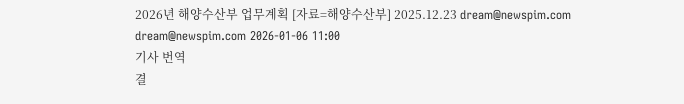2026년 해양수산부 업무계획 [자료=해양수산부] 2025.12.23 dream@newspim.com dream@newspim.com 2026-01-06 11:00
기사 번역
결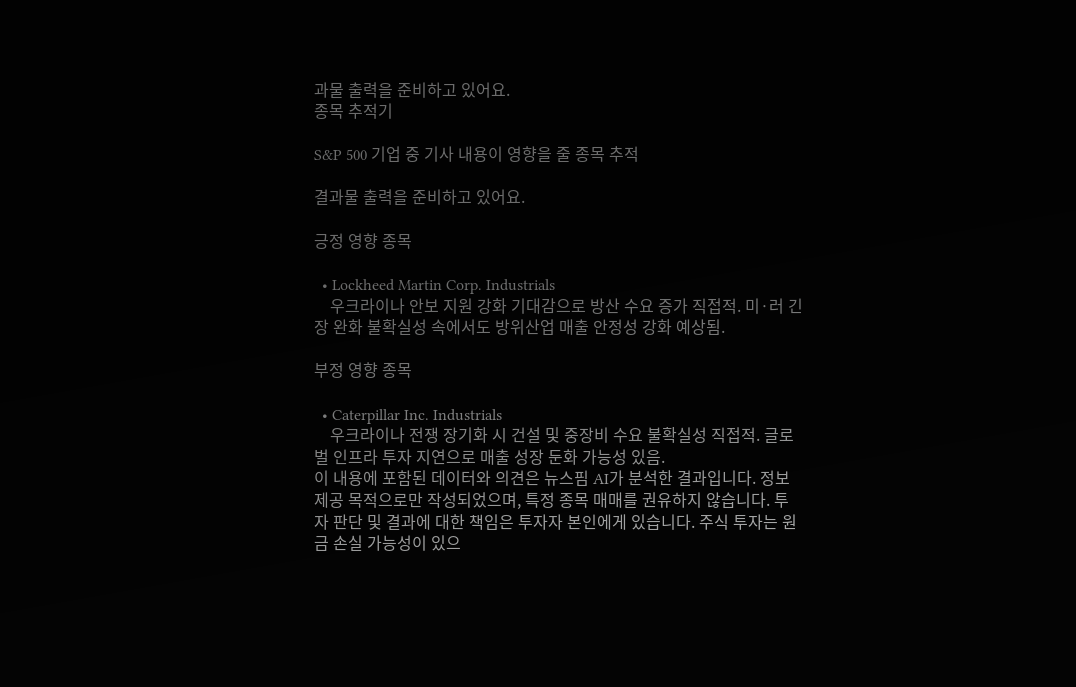과물 출력을 준비하고 있어요.
종목 추적기

S&P 500 기업 중 기사 내용이 영향을 줄 종목 추적

결과물 출력을 준비하고 있어요.

긍정 영향 종목

  • Lockheed Martin Corp. Industrials
    우크라이나 안보 지원 강화 기대감으로 방산 수요 증가 직접적. 미·러 긴장 완화 불확실성 속에서도 방위산업 매출 안정성 강화 예상됨.

부정 영향 종목

  • Caterpillar Inc. Industrials
    우크라이나 전쟁 장기화 시 건설 및 중장비 수요 불확실성 직접적. 글로벌 인프라 투자 지연으로 매출 성장 둔화 가능성 있음.
이 내용에 포함된 데이터와 의견은 뉴스핌 AI가 분석한 결과입니다. 정보 제공 목적으로만 작성되었으며, 특정 종목 매매를 권유하지 않습니다. 투자 판단 및 결과에 대한 책임은 투자자 본인에게 있습니다. 주식 투자는 원금 손실 가능성이 있으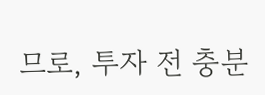므로, 투자 전 충분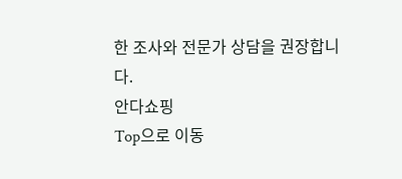한 조사와 전문가 상담을 권장합니다.
안다쇼핑
Top으로 이동